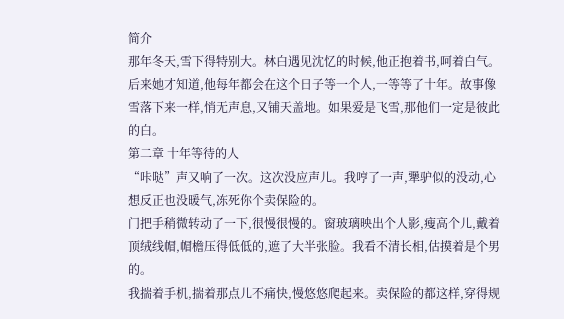简介
那年冬天,雪下得特别大。林白遇见沈忆的时候,他正抱着书,呵着白气。后来她才知道,他每年都会在这个日子等一个人,一等等了十年。故事像雪落下来一样,悄无声息,又铺天盖地。如果爱是飞雪,那他们一定是彼此的白。
第二章 十年等待的人
“咔哒”声又响了一次。这次没应声儿。我哼了一声,犟驴似的没动,心想反正也没暖气,冻死你个卖保险的。
门把手稍微转动了一下,很慢很慢的。窗玻璃映出个人影,瘦高个儿,戴着顶绒线帽,帽檐压得低低的,遮了大半张脸。我看不清长相,估摸着是个男的。
我揣着手机,揣着那点儿不痛快,慢悠悠爬起来。卖保险的都这样,穿得规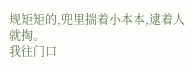规矩矩的,兜里揣着小本本,逮着人就掏。
我往门口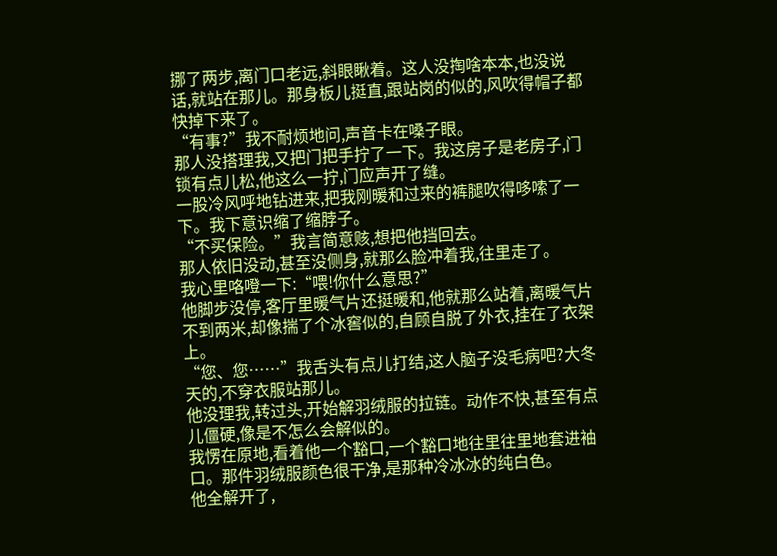挪了两步,离门口老远,斜眼瞅着。这人没掏啥本本,也没说话,就站在那儿。那身板儿挺直,跟站岗的似的,风吹得帽子都快掉下来了。
“有事?”我不耐烦地问,声音卡在嗓子眼。
那人没搭理我,又把门把手拧了一下。我这房子是老房子,门锁有点儿松,他这么一拧,门应声开了缝。
一股冷风呼地钻进来,把我刚暖和过来的裤腿吹得哆嗦了一下。我下意识缩了缩脖子。
“不买保险。”我言简意赅,想把他挡回去。
那人依旧没动,甚至没侧身,就那么脸冲着我,往里走了。
我心里咯噔一下:“喂!你什么意思?”
他脚步没停,客厅里暖气片还挺暖和,他就那么站着,离暖气片不到两米,却像揣了个冰窖似的,自顾自脱了外衣,挂在了衣架上。
“您、您……”我舌头有点儿打结,这人脑子没毛病吧?大冬天的,不穿衣服站那儿。
他没理我,转过头,开始解羽绒服的拉链。动作不快,甚至有点儿僵硬,像是不怎么会解似的。
我愣在原地,看着他一个豁口,一个豁口地往里往里地套进袖口。那件羽绒服颜色很干净,是那种冷冰冰的纯白色。
他全解开了,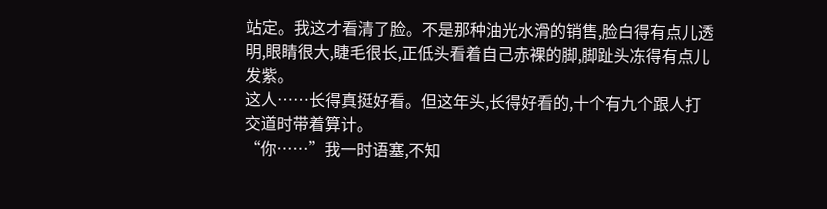站定。我这才看清了脸。不是那种油光水滑的销售,脸白得有点儿透明,眼睛很大,睫毛很长,正低头看着自己赤裸的脚,脚趾头冻得有点儿发紫。
这人……长得真挺好看。但这年头,长得好看的,十个有九个跟人打交道时带着算计。
“你……”我一时语塞,不知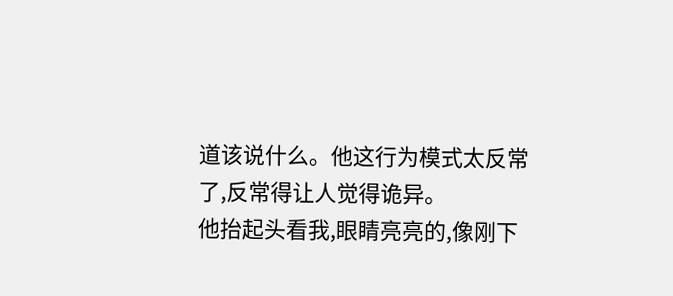道该说什么。他这行为模式太反常了,反常得让人觉得诡异。
他抬起头看我,眼睛亮亮的,像刚下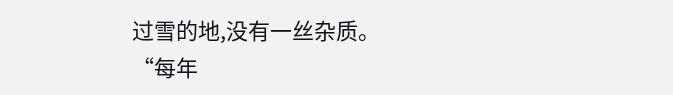过雪的地,没有一丝杂质。
“每年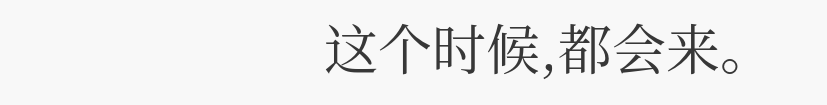这个时候,都会来。